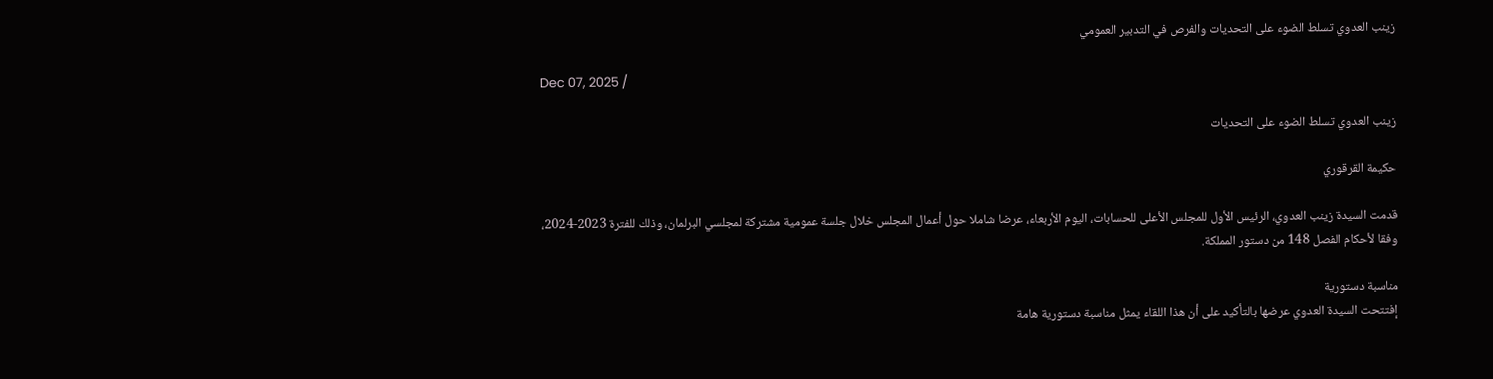زينب العدوي تسلط الضوء على التحديات والفرص في التدبير العمومي

Dec 07, 2025 /

زينب العدوي تسلط الضوء على التحديات

حكيمة القرقوري

قدمت السيدة زينب العدوي، الرئيس الأول للمجلس الأعلى للحسابات، اليوم الأربعاء، عرضا شاملا حول أعمال المجلس خلال جلسة عمومية مشتركة لمجلسي البرلمان، وذلك للفترة 2023-2024، وفقا لأحكام الفصل 148 من دستور المملكة.

مناسبة دستورية
إفتتحت السيدة العدوي عرضها بالتأكيد على أن هذا اللقاء يمثل مناسبة دستورية هامة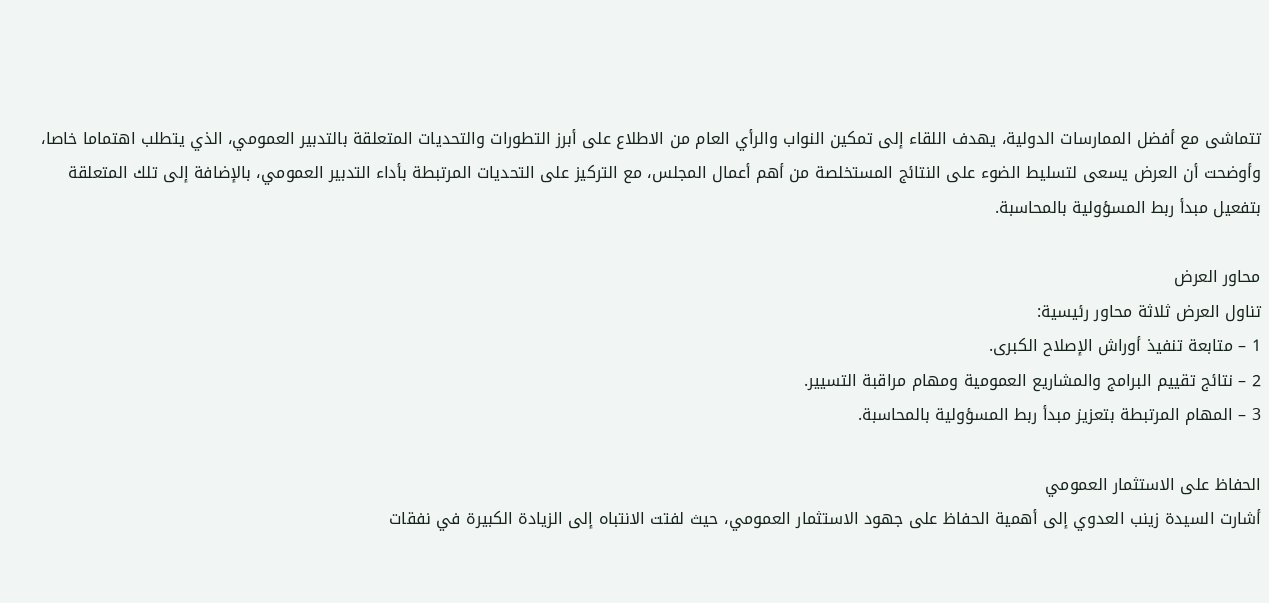تتماشى مع أفضل الممارسات الدولية، يهدف اللقاء إلى تمكين النواب والرأي العام من الاطلاع على أبرز التطورات والتحديات المتعلقة بالتدبير العمومي، الذي يتطلب اهتماما خاصا، وأوضحت أن العرض يسعى لتسليط الضوء على النتائج المستخلصة من أهم أعمال المجلس، مع التركيز على التحديات المرتبطة بأداء التدبير العمومي، بالإضافة إلى تلك المتعلقة بتفعيل مبدأ ربط المسؤولية بالمحاسبة.

محاور العرض
تناول العرض ثلاثة محاور رئيسية:
1 – متابعة تنفيذ أوراش الإصلاح الكبرى.
2 – نتائج تقييم البرامج والمشاريع العمومية ومهام مراقبة التسيير.
3 – المهام المرتبطة بتعزيز مبدأ ربط المسؤولية بالمحاسبة.

الحفاظ على الاستثمار العمومي
أشارت السيدة زينب العدوي إلى أهمية الحفاظ على جهود الاستثمار العمومي، حيث لفتت الانتباه إلى الزيادة الكبيرة في نفقات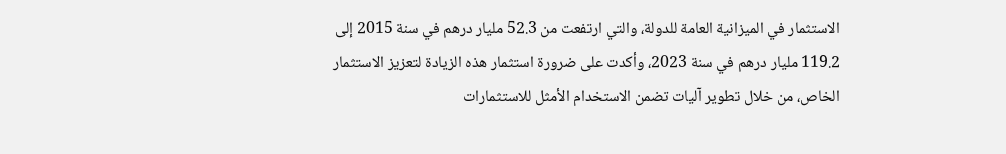الاستثمار في الميزانية العامة للدولة، والتي ارتفعت من 52.3 مليار درهم في سنة 2015 إلى 119.2 مليار درهم في سنة 2023، وأكدت على ضرورة استثمار هذه الزيادة لتعزيز الاستثمار الخاص، من خلال تطوير آليات تضمن الاستخدام الأمثل للاستثمارات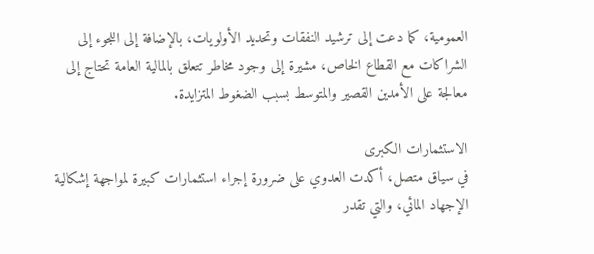العمومية، كما دعت إلى ترشيد النفقات وتحديد الأولويات، بالإضافة إلى اللجوء إلى الشراكات مع القطاع الخاص، مشيرة إلى وجود مخاطر تتعلق بالمالية العامة تحتاج إلى معالجة على الأمدين القصير والمتوسط بسبب الضغوط المتزايدة.

الاستثمارات الكبرى
في سياق متصل، أكدت العدوي على ضرورة إجراء استثمارات كبيرة لمواجهة إشكالية الإجهاد المائي، والتي تقدر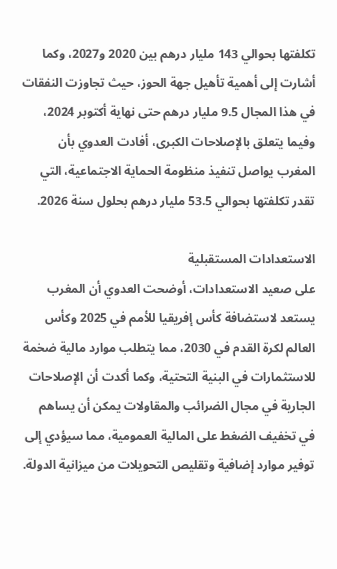تكلفتها بحوالي 143 مليار درهم بين 2020 و2027، وكما أشارت إلى أهمية تأهيل جهة الحوز، حيث تجاوزت النفقات في هذا المجال 9.5 مليار درهم حتى نهاية أكتوبر 2024، وفيما يتعلق بالإصلاحات الكبرى، أفادت العدوي بأن المغرب يواصل تنفيذ منظومة الحماية الاجتماعية، التي تقدر تكلفتها بحوالي 53.5 مليار درهم بحلول سنة 2026.

الاستعدادات المستقبلية
على صعيد الاستعدادات، أوضحت العدوي أن المغرب يستعد لاستضافة كأس إفريقيا للأمم في 2025 وكأس العالم لكرة القدم في 2030، مما يتطلب موارد مالية ضخمة للاستثمارات في البنية التحتية، وكما أكدت أن الإصلاحات الجارية في مجال الضرائب والمقاولات يمكن أن يساهم في تخفيف الضغط على المالية العمومية، مما سيؤدي إلى توفير موارد إضافية وتقليص التحويلات من ميزانية الدولة.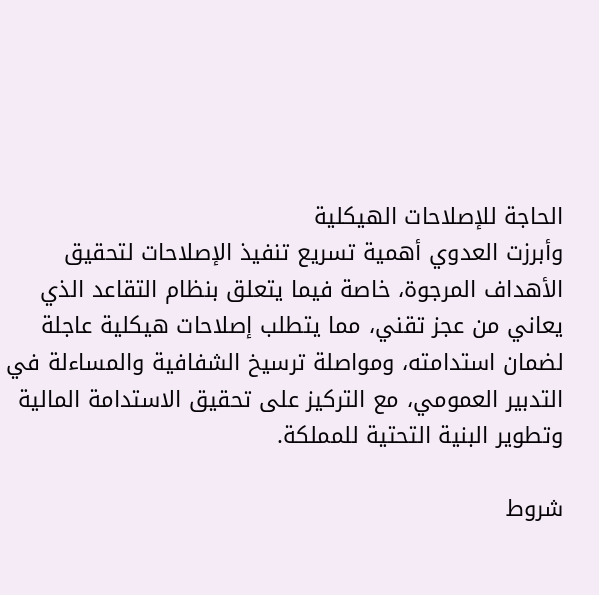الحاجة للإصلاحات الهيكلية
وأبرزت العدوي أهمية تسريع تنفيذ الإصلاحات لتحقيق الأهداف المرجوة، خاصة فيما يتعلق بنظام التقاعد الذي يعاني من عجز تقني، مما يتطلب إصلاحات هيكلية عاجلة لضمان استدامته، ومواصلة ترسيخ الشفافية والمساءلة في التدبير العمومي، مع التركيز على تحقيق الاستدامة المالية وتطوير البنية التحتية للمملكة.

شروط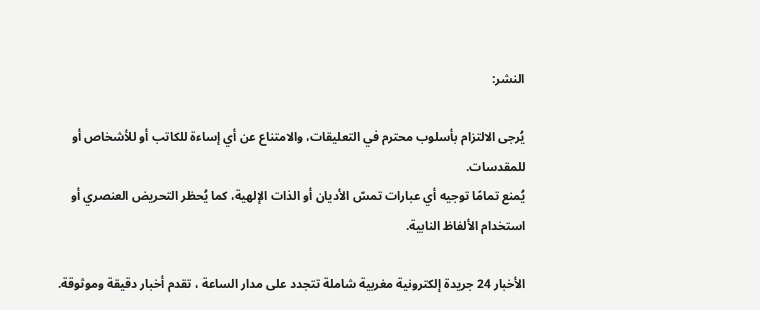النشر:

يُرجى الالتزام بأسلوب محترم في التعليقات، والامتناع عن أي إساءة للكاتب أو للأشخاص أو للمقدسات.
يُمنع تمامًا توجيه أي عبارات تمسّ الأديان أو الذات الإلهية، كما يُحظر التحريض العنصري أو استخدام الألفاظ النابية.

الأخبار 24 جريدة إلكترونية مغربية شاملة تتجدد على مدار الساعة ، تقدم أخبار دقيقة وموثوقة.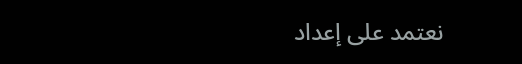نعتمد على إعداد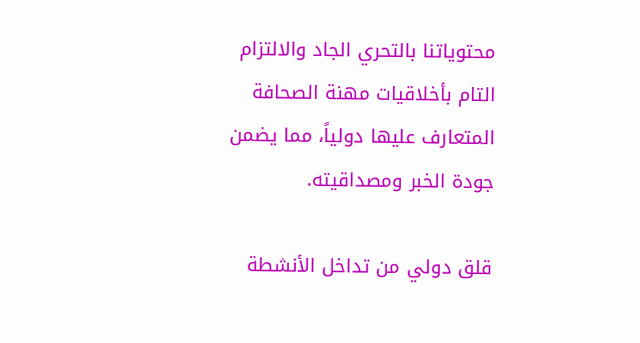محتوياتنا بالتحري الجاد والالتزام التام بأخلاقيات مهنة الصحافة المتعارف عليها دولياً، مما يضمن جودة الخبر ومصداقيته.

قلق دولي من تداخل الأنشطة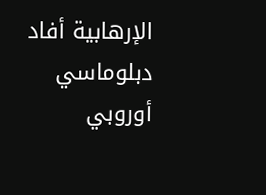الإرهابية أفاد دبلوماسي أوروبي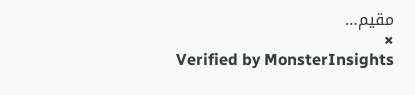مقيم…
×
Verified by MonsterInsights